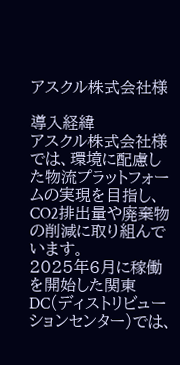アスクル株式会社様

導入経緯
アスクル株式会社様では、環境に配慮した物流プラットフォームの実現を目指し、CO2排出量や廃棄物の削減に取り組んでいます。
2025年6月に稼働を開始した関東DC(ディストリビューションセンター)では、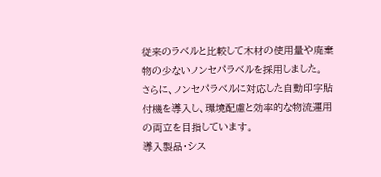従来のラベルと比較して木材の使用量や廃棄物の少ないノンセパラベルを採用しました。
さらに、ノンセパラベルに対応した自動印字貼付機を導入し、環境配慮と効率的な物流運用の両立を目指しています。
導入製品・シス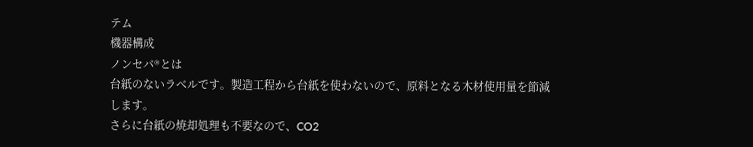テム
機器構成
ノンセパ®とは
台紙のないラベルです。製造工程から台紙を使わないので、原料となる木材使用量を節減します。
さらに台紙の焼却処理も不要なので、CO2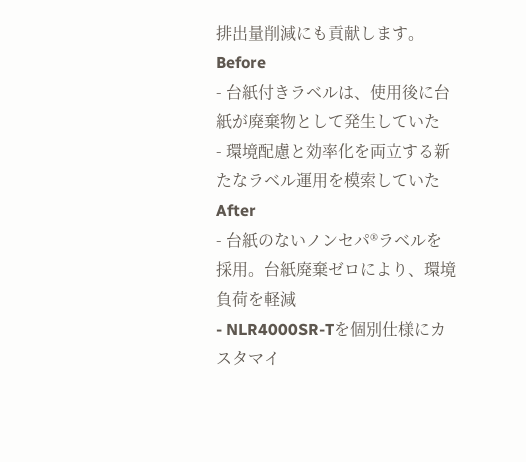排出量削減にも貢献します。
Before
- 台紙付きラベルは、使用後に台紙が廃棄物として発生していた
- 環境配慮と効率化を両立する新たなラベル運用を模索していた
After
- 台紙のないノンセパ®ラベルを採用。台紙廃棄ゼロにより、環境負荷を軽減
- NLR4000SR-Tを個別仕様にカスタマイ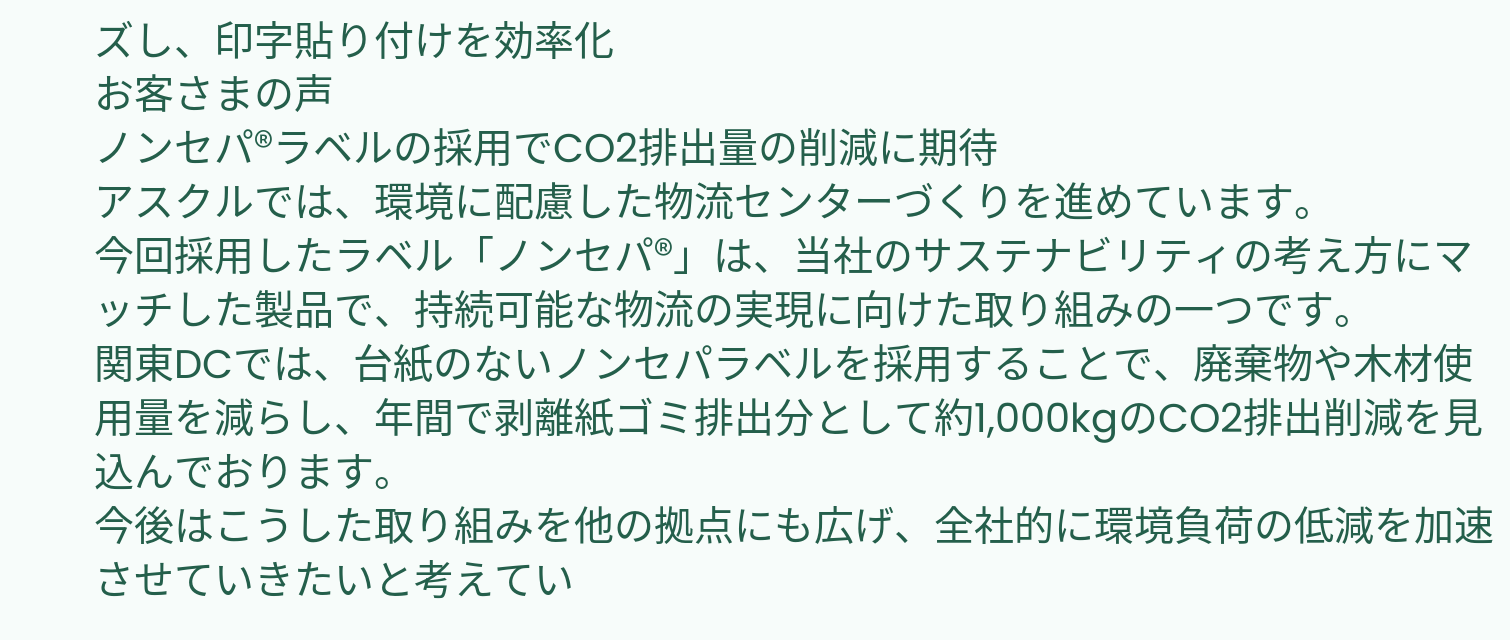ズし、印字貼り付けを効率化
お客さまの声
ノンセパ®ラベルの採用でCO2排出量の削減に期待
アスクルでは、環境に配慮した物流センターづくりを進めています。
今回採用したラベル「ノンセパ®」は、当社のサステナビリティの考え方にマッチした製品で、持続可能な物流の実現に向けた取り組みの一つです。
関東DCでは、台紙のないノンセパラベルを採用することで、廃棄物や木材使用量を減らし、年間で剥離紙ゴミ排出分として約1,000kgのCO2排出削減を見込んでおります。
今後はこうした取り組みを他の拠点にも広げ、全社的に環境負荷の低減を加速させていきたいと考えてい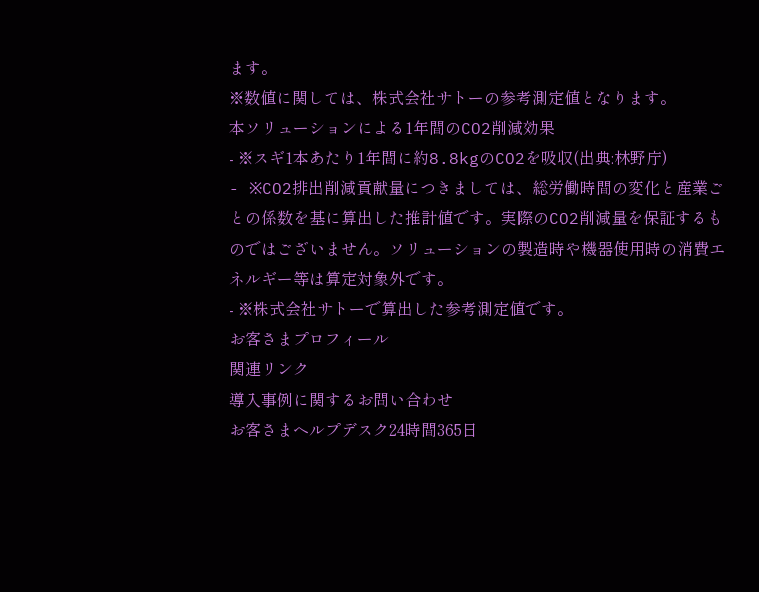ます。
※数値に関しては、株式会社サトーの参考測定値となります。
本ソリューションによる1年間のCO2削減効果
- ※スギ1本あたり1年間に約8.8kgのCO2を吸収(出典:林野庁)
- ※CO2排出削減貢献量につきましては、総労働時間の変化と産業ごとの係数を基に算出した推計値です。実際のCO2削減量を保証するものではございません。ソリューションの製造時や機器使用時の消費エネルギー等は算定対象外です。
- ※株式会社サトーで算出した参考測定値です。
お客さまプロフィール
関連リンク
導入事例に関するお問い合わせ
お客さまヘルプデスク24時間365日